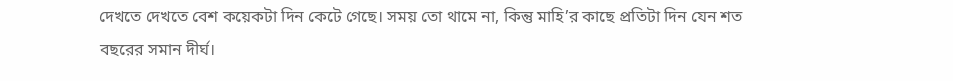দেখতে দেখতে বেশ কয়েকটা দিন কেটে গেছে। সময় তো থামে না, কিন্তু মাহি’র কাছে প্রতিটা দিন যেন শত বছরের সমান দীর্ঘ।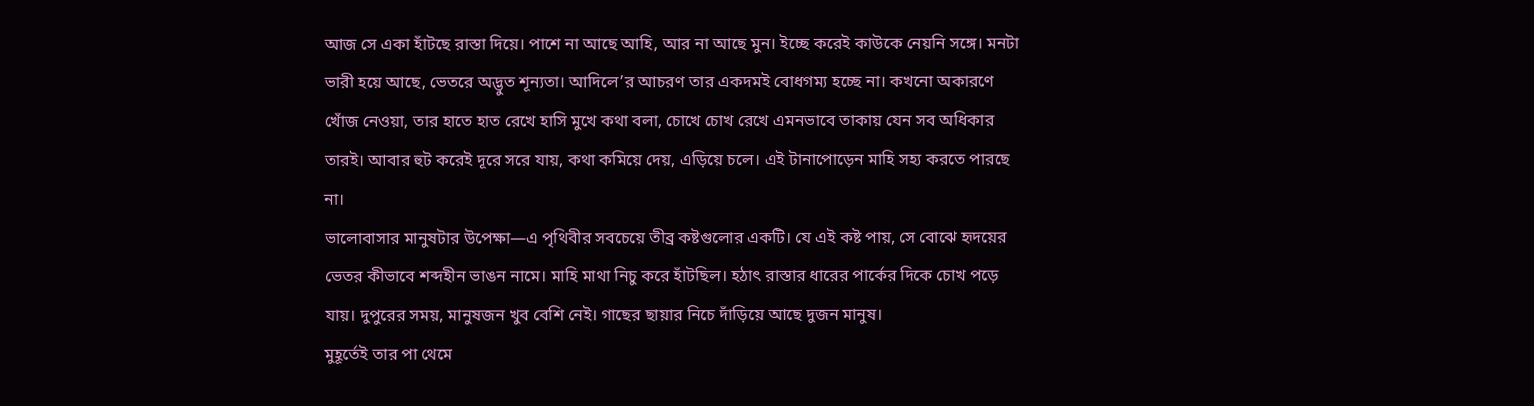আজ সে একা হাঁটছে রাস্তা দিয়ে। পাশে না আছে আহি, আর না আছে মুন। ইচ্ছে করেই কাউকে নেয়নি সঙ্গে। মনটা ভারী হয়ে আছে, ভেতরে অদ্ভুত শূন্যতা। আদিলে’র আচরণ তার একদমই বোধগম্য হচ্ছে না। কখনো অকারণে খোঁজ নেওয়া, তার হাতে হাত রেখে হাসি মুখে কথা বলা, চোখে চোখ রেখে এমনভাবে তাকায় যেন সব অধিকার তারই। আবার হুট করেই দূরে সরে যায়, কথা কমিয়ে দেয়, এড়িয়ে চলে। এই টানাপোড়েন মাহি সহ্য করতে পারছে না।
ভালোবাসার মানুষটার উপেক্ষা—এ পৃথিবীর সবচেয়ে তীব্র কষ্টগুলোর একটি। যে এই কষ্ট পায়, সে বোঝে হৃদয়ের ভেতর কীভাবে শব্দহীন ভাঙন নামে। মাহি মাথা নিচু করে হাঁটছিল। হঠাৎ রাস্তার ধারের পার্কের দিকে চোখ পড়ে যায়। দুপুরের সময়, মানুষজন খুব বেশি নেই। গাছের ছায়ার নিচে দাঁড়িয়ে আছে দুজন মানুষ।
মুহূর্তেই তার পা থেমে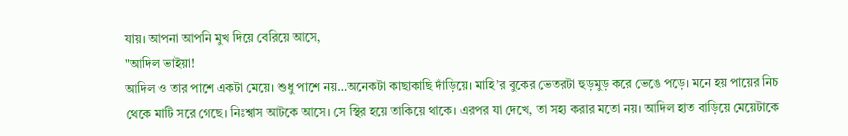যায়। আপনা আপনি মুখ দিয়ে বেরিয়ে আসে,
"আদিল ভাইয়া!
আদিল ও তার পাশে একটা মেয়ে। শুধু পাশে নয়…অনেকটা কাছাকাছি দাঁড়িয়ে। মাহি’র বুকের ভেতরটা হুড়মুড় করে ভেঙে পড়ে। মনে হয় পায়ের নিচ থেকে মাটি সরে গেছে। নিঃশ্বাস আটকে আসে। সে স্থির হয়ে তাকিয়ে থাকে। এরপর যা দেখে, তা সহ্য করার মতো নয়। আদিল হাত বাড়িয়ে মেয়েটাকে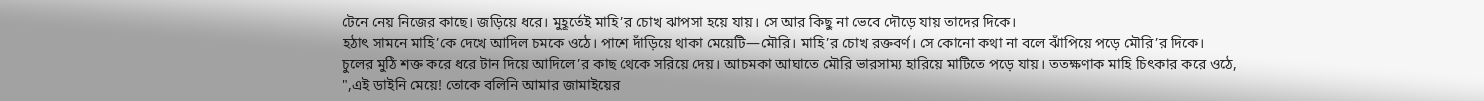টেনে নেয় নিজের কাছে। জড়িয়ে ধরে। মুহূর্তেই মাহি’র চোখ ঝাপসা হয়ে যায়। সে আর কিছু না ভেবে দৌড়ে যায় তাদের দিকে।
হঠাৎ সামনে মাহি’কে দেখে আদিল চমকে ওঠে। পাশে দাঁড়িয়ে থাকা মেয়েটি—মৌরি। মাহি’র চোখ রক্তবর্ণ। সে কোনো কথা না বলে ঝাঁপিয়ে পড়ে মৌরি’র দিকে। চুলের মুঠি শক্ত করে ধরে টান দিয়ে আদিলে’র কাছ থেকে সরিয়ে দেয়। আচমকা আঘাতে মৌরি ভারসাম্য হারিয়ে মাটিতে পড়ে যায়। ততক্ষণাক মাহি চিৎকার করে ওঠে,
",এই ডাইনি মেয়ে! তোকে বলিনি আমার জামাইয়ের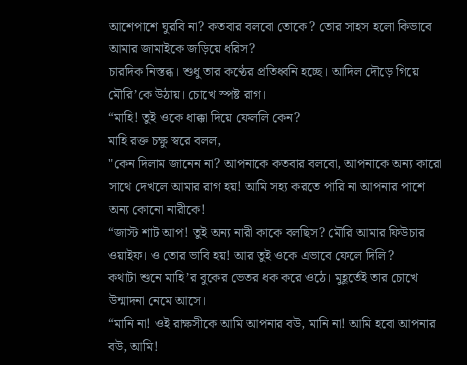আশেপাশে ঘুরবি না? কতবার বলবো তোকে? তোর সাহস হলো কিভাবে আমার জামাইকে জড়িয়ে ধরিস?
চারদিক নিস্তব্ধ। শুধু তার কণ্ঠের প্রতিধ্বনি হচ্ছে। আদিল দৌড়ে গিয়ে মৌরি’কে উঠায়। চোখে স্পষ্ট রাগ।
“মাহি! তুই ওকে ধাক্কা দিয়ে ফেললি কেন?
মাহি রক্ত চক্ষু স্বরে বলল,
"কেন দিলাম জানেন না? আপনাকে কতবার বলবো, আপনাকে অন্য কারো সাথে দেখলে আমার রাগ হয়! আমি সহ্য করতে পারি না আপনার পাশে অন্য কোনো নারীকে!
“জাস্ট শাট আপ! তুই অন্য নারী কাকে বলছিস? মৌরি আমার ফিউচার ওয়াইফ। ও তোর ভাবি হয়! আর তুই ওকে এভাবে ফেলে দিলি?
কথাটা শুনে মাহি’র বুকের ভেতর ধক করে ওঠে। মুহূর্তেই তার চোখে উন্মাদনা নেমে আসে।
“মানি না! ওই রাক্ষসীকে আমি আপনার বউ, মানি না! আমি হবো আপনার বউ, আমি!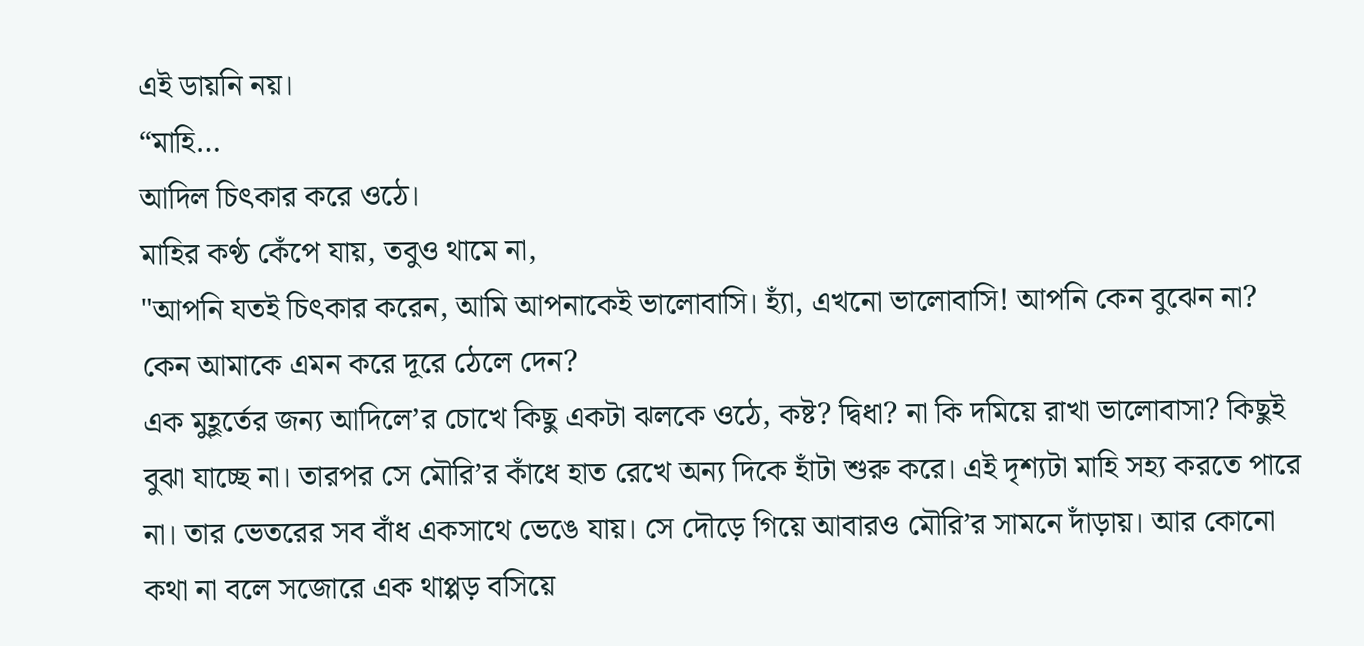এই ডায়নি নয়।
“মাহি…
আদিল চিৎকার করে ওঠে।
মাহির কণ্ঠ কেঁপে যায়, তবুও থামে না,
"আপনি যতই চিৎকার করেন, আমি আপনাকেই ভালোবাসি। হ্যাঁ, এখনো ভালোবাসি! আপনি কেন বুঝেন না? কেন আমাকে এমন করে দূরে ঠেলে দেন?
এক মুহূর্তের জন্য আদিলে’র চোখে কিছু একটা ঝলকে ওঠে, কষ্ট? দ্বিধা? না কি দমিয়ে রাখা ভালোবাসা? কিছুই বুঝা যাচ্ছে না। তারপর সে মৌরি’র কাঁধে হাত রেখে অন্য দিকে হাঁটা শুরু করে। এই দৃশ্যটা মাহি সহ্য করতে পারে না। তার ভেতরের সব বাঁধ একসাথে ভেঙে যায়। সে দৌড়ে গিয়ে আবারও মৌরি’র সামনে দাঁড়ায়। আর কোনো কথা না বলে সজোরে এক থাপ্পড় বসিয়ে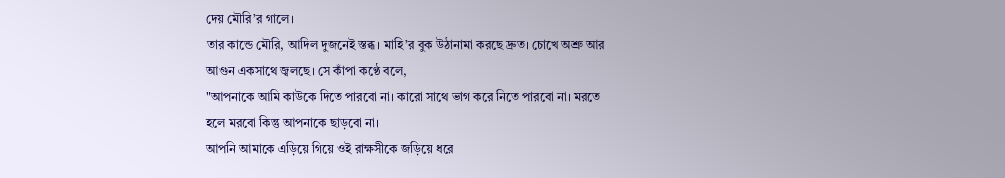দেয় মৌরি’র গালে।
তার কান্ডে মৌরি, আদিল দুজনেই স্তব্ধ। মাহি’র বুক উঠানামা করছে দ্রুত। চোখে অশ্রু আর আগুন একসাথে জ্বলছে। সে কাঁপা কণ্ঠে বলে,
"আপনাকে আমি কাউকে দিতে পারবো না। কারো সাথে ভাগ করে নিতে পারবো না। মরতে হলে মরবো কিন্তু আপনাকে ছাড়বো না।
আপনি আমাকে এড়িয়ে গিয়ে ওই রাক্ষসীকে জড়িয়ে ধরে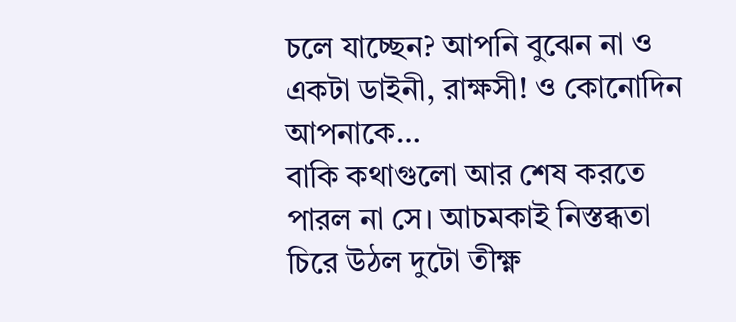চলে যাচ্ছেন? আপনি বুঝেন না ও একটা ডাইনী, রাক্ষসী! ও কোনোদিন আপনাকে…
বাকি কথাগুলো আর শেষ করতে পারল না সে। আচমকাই নিস্তব্ধতা চিরে উঠল দুটো তীক্ষ্ণ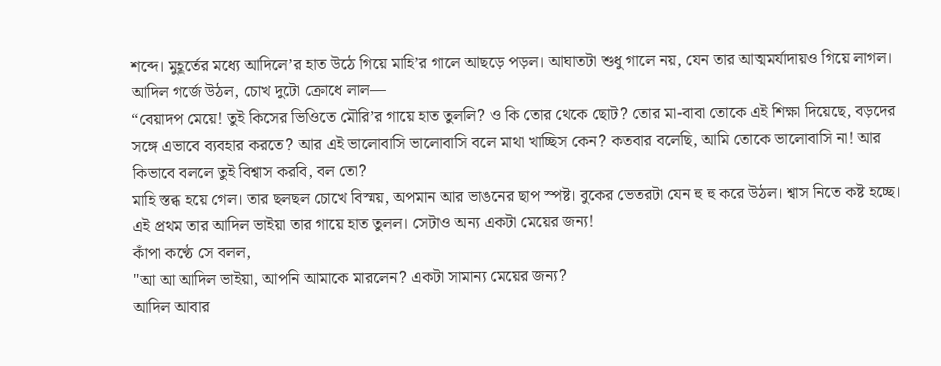শব্দে। মুহূর্তের মধ্যে আদিলে’র হাত উঠে গিয়ে মাহি’র গালে আছড়ে পড়ল। আঘাতটা শুধু গালে নয়, যেন তার আত্মমর্যাদায়ও গিয়ে লাগল।
আদিল গর্জে উঠল, চোখ দুটো ক্রোধে লাল—
“বেয়াদপ মেয়ে! তুই কিসের ভিওিতে মৌরি’র গায়ে হাত তুললি? ও কি তোর থেকে ছোট? তোর মা-বাবা তোকে এই শিক্ষা দিয়েছে, বড়দের সঙ্গে এভাবে ব্যবহার করতে? আর এই ভালোবাসি ভালোবাসি বলে মাথা খাচ্ছিস কেন? কতবার বলেছি, আমি তোকে ভালোবাসি না! আর কিভাবে বললে তুই বিশ্বাস করবি, বল তো?
মাহি স্তব্ধ হয়ে গেল। তার ছলছল চোখে বিস্ময়, অপমান আর ভাঙনের ছাপ স্পষ্ট। বুকের ভেতরটা যেন হু হু করে উঠল। শ্বাস নিতে কষ্ট হচ্ছে। এই প্রথম তার আদিল ভাইয়া তার গায়ে হাত তুলল। সেটাও অন্য একটা মেয়ের জন্য!
কাঁপা কণ্ঠে সে বলল,
"আ আ আদিল ভাইয়া, আপনি আমাকে মারলেন? একটা সামান্য মেয়ের জন্য?
আদিল আবার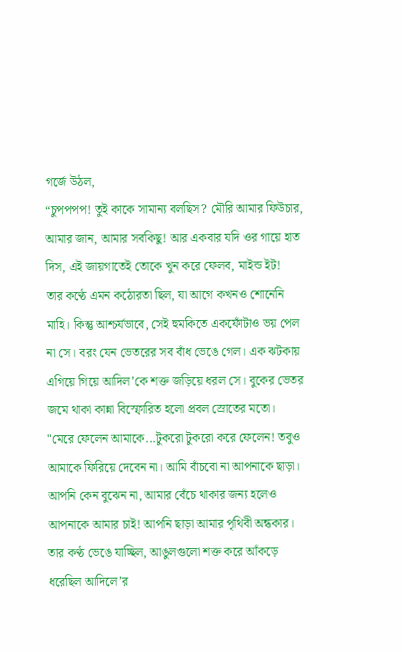গর্জে উঠল,
“চুপপপপ! তুই কাকে সামান্য বলছিস? মৌরি আমার ফিউচার, আমার জান, আমার সবকিছু! আর একবার যদি ওর গায়ে হাত দিস, এই জায়গাতেই তোকে খুন করে ফেলব, মাইন্ড ইট!
তার কণ্ঠে এমন কঠোরতা ছিল, যা আগে কখনও শোনেনি মাহি। কিন্তু আশ্চর্যভাবে, সেই হুমকিতে একফোঁটাও ভয় পেল না সে। বরং যেন ভেতরের সব বাঁধ ভেঙে গেল। এক ঝটকায় এগিয়ে গিয়ে আদিল’কে শক্ত জড়িয়ে ধরল সে। বুকের ভেতর জমে থাকা কান্না বিস্ফোরিত হলো প্রবল স্রোতের মতো।
"মেরে ফেলেন আমাকে...টুকরো টুকরো করে ফেলেন! তবুও আমাকে ফিরিয়ে দেবেন না। আমি বাঁচবো না আপনাকে ছাড়া। আপনি কেন বুঝেন না, আমার বেঁচে থাকার জন্য হলেও আপনাকে আমার চাই! আপনি ছাড়া আমার পৃথিবী অন্ধকার।
তার কণ্ঠ ভেঙে যাচ্ছিল, আঙুলগুলো শক্ত করে আঁকড়ে ধরেছিল আদিলে’র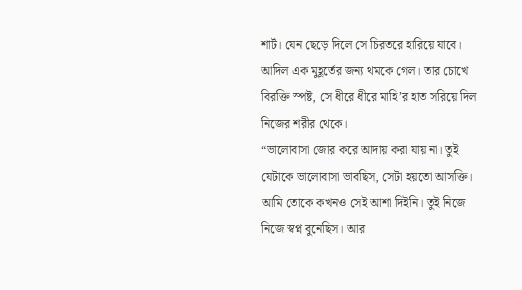শার্ট। যেন ছেড়ে দিলে সে চিরতরে হারিয়ে যাবে। আদিল এক মুহূর্তের জন্য থমকে গেল। তার চোখে বিরক্তি স্পষ্ট, সে ধীরে ধীরে মাহি’র হাত সরিয়ে দিল নিজের শরীর থেকে।
“ভালোবাসা জোর করে আদায় করা যায় না। তুই যেটাকে ভালোবাসা ভাবছিস, সেটা হয়তো আসক্তি। আমি তোকে কখনও সেই আশা দিইনি। তুই নিজে নিজে স্বপ্ন বুনেছিস। আর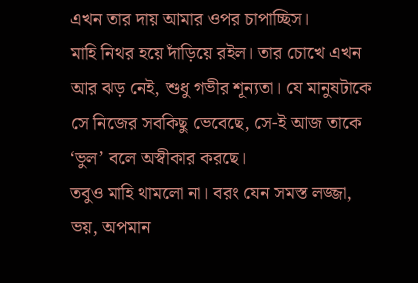এখন তার দায় আমার ওপর চাপাচ্ছিস।
মাহি নিথর হয়ে দাঁড়িয়ে রইল। তার চোখে এখন আর ঝড় নেই, শুধু গভীর শূন্যতা। যে মানুষটাকে সে নিজের সবকিছু ভেবেছে, সে-ই আজ তাকে ‘ভুল’ বলে অস্বীকার করছে।
তবুও মাহি থামলো না। বরং যেন সমস্ত লজ্জা, ভয়, অপমান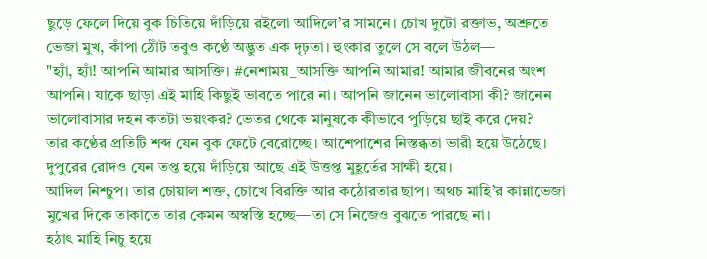ছুড়ে ফেলে দিয়ে বুক চিতিয়ে দাঁড়িয়ে রইলো আদিলে’র সামনে। চোখ দুটো রক্তাভ, অশ্রুতে ভেজা মুখ, কাঁপা ঠোঁট তবুও কণ্ঠে অদ্ভুত এক দৃঢ়তা। হুংকার তুলে সে বলে উঠল—
"হ্যাঁ, হ্যাঁ! আপনি আমার আসক্তি। #নেশাময়_আসক্তি আপনি আমার! আমার জীবনের অংশ আপনি। যাকে ছাড়া এই মাহি কিছুই ভাবতে পারে না। আপনি জানেন ভালোবাসা কী? জানেন ভালোবাসার দহন কতটা ভয়ংকর? ভেতর থেকে মানুষকে কীভাবে পুড়িয়ে ছাই করে দেয়?
তার কণ্ঠের প্রতিটি শব্দ যেন বুক ফেটে বেরোচ্ছে। আশেপাশের নিস্তব্ধতা ভারী হয়ে উঠেছে। দুপুরের রোদও যেন তপ্ত হয়ে দাঁড়িয়ে আছে এই উত্তপ্ত মুহূর্তের সাক্ষী হয়ে।
আদিল নিশ্চুপ। তার চোয়াল শক্ত, চোখে বিরক্তি আর কঠোরতার ছাপ। অথচ মাহি’র কান্নাভেজা মুখের দিকে তাকাতে তার কেমন অস্বস্তি হচ্ছে—তা সে নিজেও বুঝতে পারছে না।
হঠাৎ মাহি নিচু হয়ে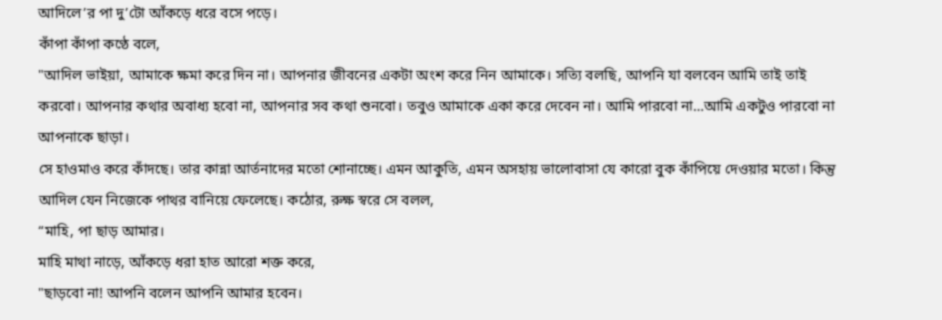আদিলে’র পা দু’টো আঁকড়ে ধরে বসে পড়ে।
কাঁপা কাঁপা কণ্ঠে বলে,
"আদিল ভাইয়া, আমাকে ক্ষমা করে দিন না। আপনার জীবনের একটা অংশ করে নিন আমাকে। সত্যি বলছি, আপনি যা বলবেন আমি তাই তাই করবো। আপনার কথার অবাধ্য হবো না, আপনার সব কথা শুনবো। তবুও আমাকে একা করে দেবেন না। আমি পারবো না…আমি একটুও পারবো না আপনাকে ছাড়া।
সে হাওমাও করে কাঁদছে। তার কান্না আর্তনাদের মতো শোনাচ্ছে। এমন আকুতি, এমন অসহায় ভালোবাসা যে কারো বুক কাঁপিয়ে দেওয়ার মতো। কিন্তু আদিল যেন নিজেকে পাথর বানিয়ে ফেলেছে। কঠোর, রুক্ষ স্বরে সে বলল,
“মাহি, পা ছাড় আমার।
মাহি মাথা নাড়ে, আঁকড়ে ধরা হাত আরো শক্ত করে,
"ছাড়বো না! আপনি বলেন আপনি আমার হবেন।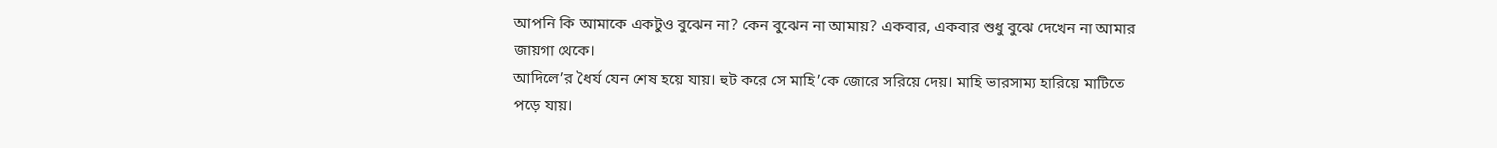আপনি কি আমাকে একটুও বুঝেন না? কেন বুঝেন না আমায়? একবার, একবার শুধু বুঝে দেখেন না আমার জায়গা থেকে।
আদিলে’র ধৈর্য যেন শেষ হয়ে যায়। হুট করে সে মাহি’কে জোরে সরিয়ে দেয়। মাহি ভারসাম্য হারিয়ে মাটিতে পড়ে যায়।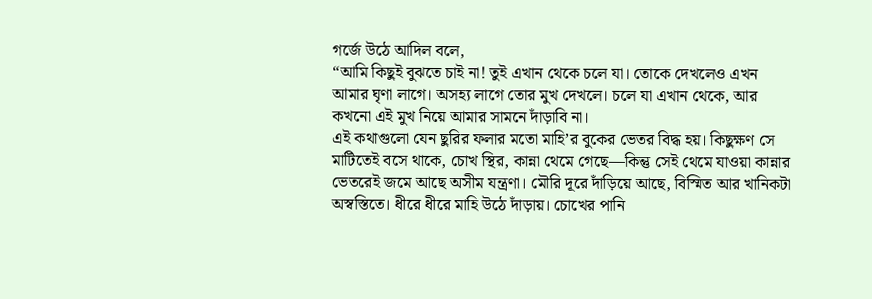গর্জে উঠে আদিল বলে,
“আমি কিছুই বুঝতে চাই না! তুই এখান থেকে চলে যা। তোকে দেখলেও এখন আমার ঘৃণা লাগে। অসহ্য লাগে তোর মুখ দেখলে। চলে যা এখান থেকে, আর কখনো এই মুখ নিয়ে আমার সামনে দাঁড়াবি না।
এই কথাগুলো যেন ছুরির ফলার মতো মাহি’র বুকের ভেতর বিদ্ধ হয়। কিছুক্ষণ সে মাটিতেই বসে থাকে, চোখ স্থির, কান্না থেমে গেছে—কিন্তু সেই থেমে যাওয়া কান্নার ভেতরেই জমে আছে অসীম যন্ত্রণা। মৌরি দূরে দাঁড়িয়ে আছে, বিস্মিত আর খানিকটা অস্বস্তিতে। ধীরে ধীরে মাহি উঠে দাঁড়ায়। চোখের পানি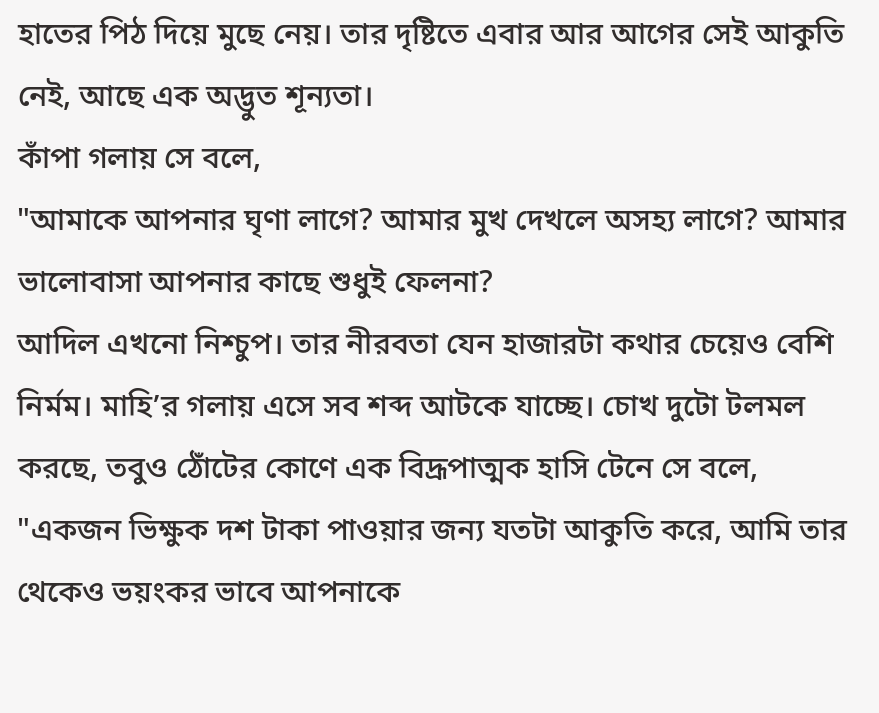হাতের পিঠ দিয়ে মুছে নেয়। তার দৃষ্টিতে এবার আর আগের সেই আকুতি নেই, আছে এক অদ্ভুত শূন্যতা।
কাঁপা গলায় সে বলে,
"আমাকে আপনার ঘৃণা লাগে? আমার মুখ দেখলে অসহ্য লাগে? আমার ভালোবাসা আপনার কাছে শুধুই ফেলনা?
আদিল এখনো নিশ্চুপ। তার নীরবতা যেন হাজারটা কথার চেয়েও বেশি নির্মম। মাহি’র গলায় এসে সব শব্দ আটকে যাচ্ছে। চোখ দুটো টলমল করছে, তবুও ঠোঁটের কোণে এক বিদ্রূপাত্মক হাসি টেনে সে বলে,
"একজন ভিক্ষুক দশ টাকা পাওয়ার জন্য যতটা আকুতি করে, আমি তার থেকেও ভয়ংকর ভাবে আপনাকে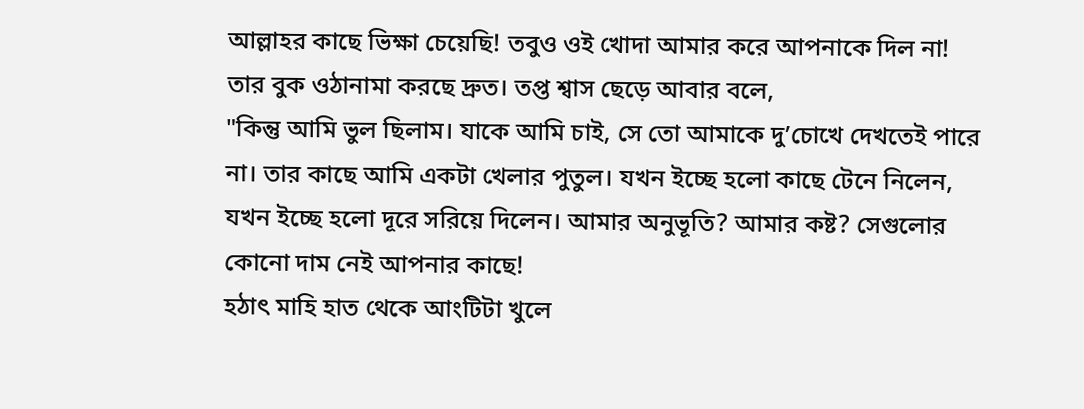আল্লাহর কাছে ভিক্ষা চেয়েছি! তবুও ওই খোদা আমার করে আপনাকে দিল না!
তার বুক ওঠানামা করছে দ্রুত। তপ্ত শ্বাস ছেড়ে আবার বলে,
"কিন্তু আমি ভুল ছিলাম। যাকে আমি চাই, সে তো আমাকে দু’চোখে দেখতেই পারে না। তার কাছে আমি একটা খেলার পুতুল। যখন ইচ্ছে হলো কাছে টেনে নিলেন, যখন ইচ্ছে হলো দূরে সরিয়ে দিলেন। আমার অনুভূতি? আমার কষ্ট? সেগুলোর কোনো দাম নেই আপনার কাছে!
হঠাৎ মাহি হাত থেকে আংটিটা খুলে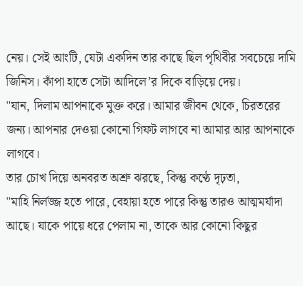নেয়। সেই আংটি, যেটা একদিন তার কাছে ছিল পৃথিবীর সবচেয়ে দামি জিনিস। কাঁপা হাতে সেটা আদিলে’র দিকে বাড়িয়ে দেয়।
"যান, দিলাম আপনাকে মুক্ত করে। আমার জীবন থেকে, চিরতরের জন্য। আপনার দেওয়া কোনো গিফট লাগবে না আমার আর আপনাকে লাগবে।
তার চোখ দিয়ে অনবরত অশ্রু ঝরছে, কিন্তু কণ্ঠে দৃঢ়তা,
"মাহি নির্লজ্জ হতে পারে, বেহায়া হতে পারে কিন্তু তারও আত্মমর্যাদা আছে। যাকে পায়ে ধরে পেলাম না, তাকে আর কোনো কিছুর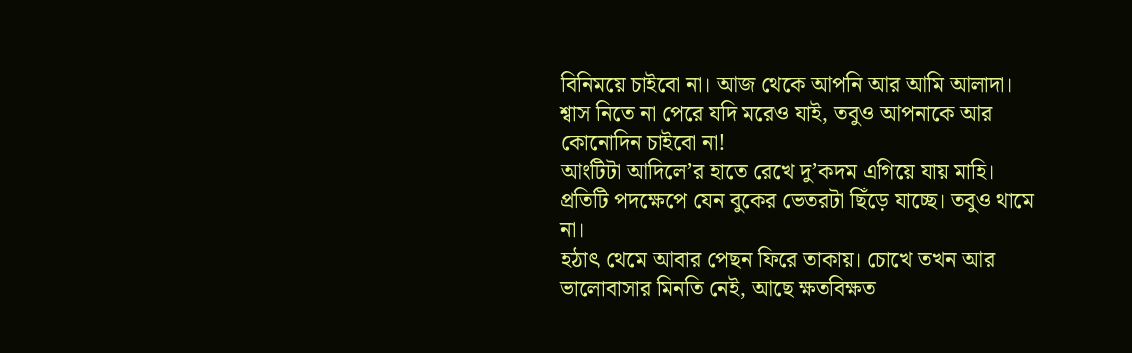বিনিময়ে চাইবো না। আজ থেকে আপনি আর আমি আলাদা। শ্বাস নিতে না পেরে যদি মরেও যাই, তবুও আপনাকে আর কোনোদিন চাইবো না!
আংটিটা আদিলে’র হাতে রেখে দু’কদম এগিয়ে যায় মাহি। প্রতিটি পদক্ষেপে যেন বুকের ভেতরটা ছিঁড়ে যাচ্ছে। তবুও থামে না।
হঠাৎ থেমে আবার পেছন ফিরে তাকায়। চোখে তখন আর ভালোবাসার মিনতি নেই, আছে ক্ষতবিক্ষত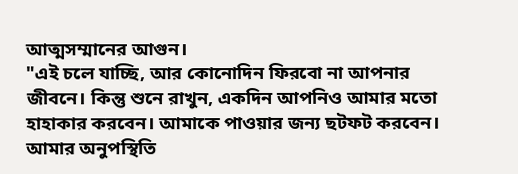আত্মসম্মানের আগুন।
"এই চলে যাচ্ছি, আর কোনোদিন ফিরবো না আপনার জীবনে। কিন্তু শুনে রাখুন, একদিন আপনিও আমার মতো হাহাকার করবেন। আমাকে পাওয়ার জন্য ছটফট করবেন। আমার অনুপস্থিতি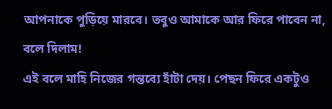আপনাকে পুড়িয়ে মারবে। তবুও আমাকে আর ফিরে পাবেন না, বলে দিলাম!
এই বলে মাহি নিজের গন্তব্যে হাঁটা দেয়। পেছন ফিরে একটুও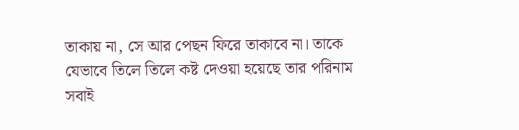তাকায় না, সে আর পেছন ফিরে তাকাবে না। তাকে যেভাবে তিলে তিলে কষ্ট দেওয়া হয়েছে তার পরিনাম সবাই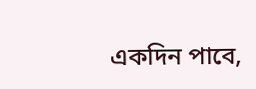একদিন পাবে,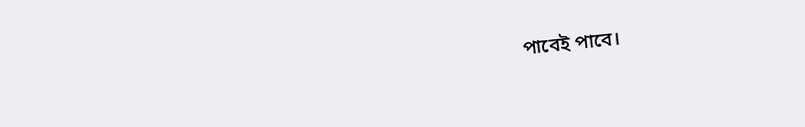পাবেই পাবে।